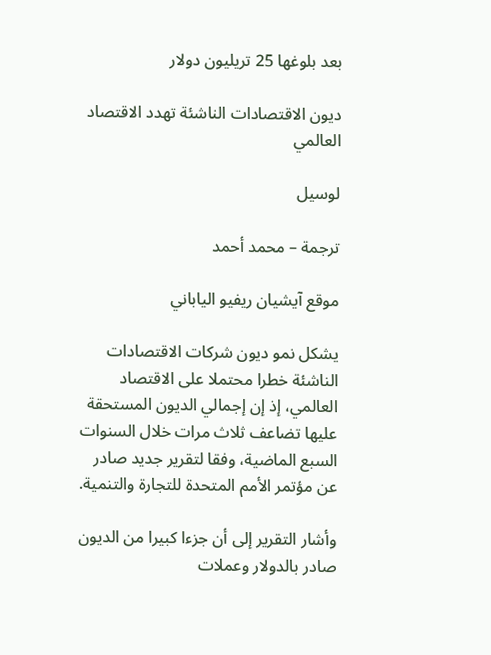بعد بلوغها 25 تريليون دولار

ديون الاقتصادات الناشئة تهدد الاقتصاد العالمي

لوسيل

ترجمة – محمد أحمد

موقع آيشيان ريفيو الياباني

يشكل نمو ديون شركات الاقتصادات الناشئة خطرا محتملا على الاقتصاد العالمي، إذ إن إجمالي الديون المستحقة عليها تضاعف ثلاث مرات خلال السنوات السبع الماضية، وفقا لتقرير جديد صادر عن مؤتمر الأمم المتحدة للتجارة والتنمية.

وأشار التقرير إلى أن جزءا كبيرا من الديون صادر بالدولار وعملات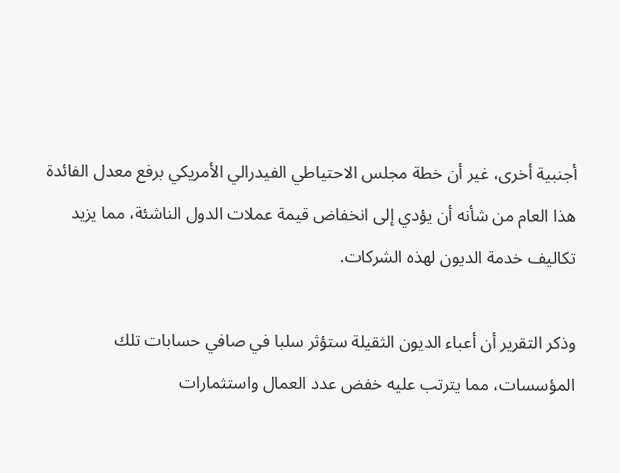أجنبية أخرى، غير أن خطة مجلس الاحتياطي الفيدرالي الأمريكي برفع معدل الفائدة هذا العام من شأنه أن يؤدي إلى انخفاض قيمة عملات الدول الناشئة، مما يزيد تكاليف خدمة الديون لهذه الشركات.

وذكر التقرير أن أعباء الديون الثقيلة ستؤثر سلبا في صافي حسابات تلك المؤسسات، مما يترتب عليه خفض عدد العمال واستثمارات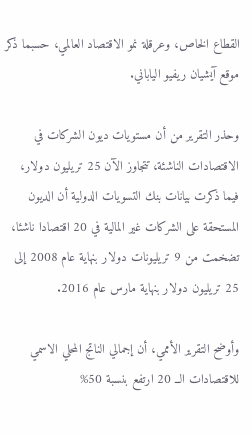القطاع الخاص، وعرقلة نمو الاقتصاد العالمي، حسبما ذكر موقع آيشيان ريفيو الياباني.

وحذر التقرير من أن مستويات ديون الشركات في الاقتصادات الناشئة، تتجاوز الآن 25 تريليون دولار، فيما ذكرت بيانات بنك التسويات الدولية أن الديون المستحقة على الشركات غير المالية في 20 اقتصادا ناشئا، تضخمت من 9 تريليونات دولار بنهاية عام 2008 إلى 25 تريليون دولار بنهاية مارس عام 2016.

وأوضح التقرير الأممي، أن إجمالي الناتج المحلي الاسمي للاقتصادات الــ 20 ارتفع بنسبة 50%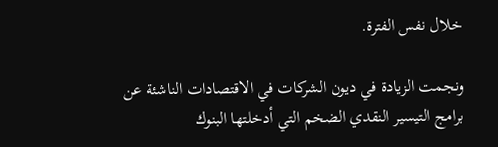خلال نفس الفترة.

ونجمت الزيادة في ديون الشركات في الاقتصادات الناشئة عن برامج التيسير النقدي الضخم التي أدخلتها البنوك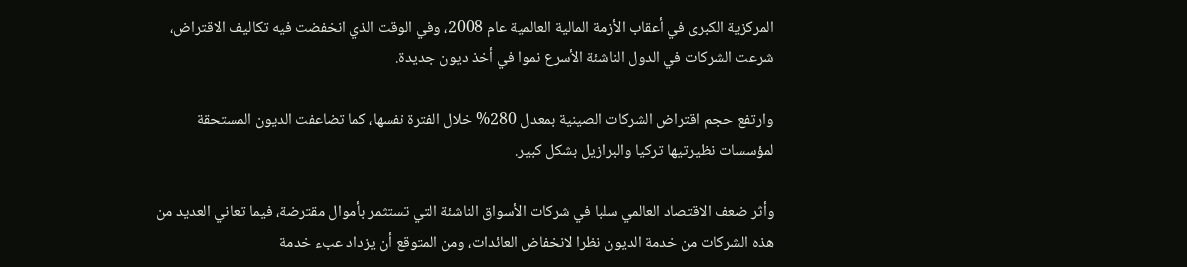المركزية الكبرى في أعقاب الأزمة المالية العالمية عام 2008، وفي الوقت الذي انخفضت فيه تكاليف الاقتراض، شرعت الشركات في الدول الناشئة الأسرع نموا في أخذ ديون جديدة.

وارتفع حجم اقتراض الشركات الصينية بمعدل 280% خلال الفترة نفسها، كما تضاعفت الديون المستحقة لمؤسسات نظيرتيها تركيا والبرازيل بشكل كبير.

وأثر ضعف الاقتصاد العالمي سلبا في شركات الأسواق الناشئة التي تستثمر بأموال مقترضة، فيما تعاني العديد من هذه الشركات من خدمة الديون نظرا لانخفاض العائدات، ومن المتوقع أن يزداد عبء خدمة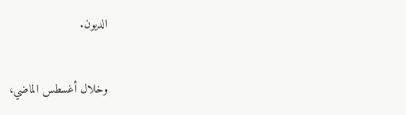الديون.

وخلال أغسطس الماضي،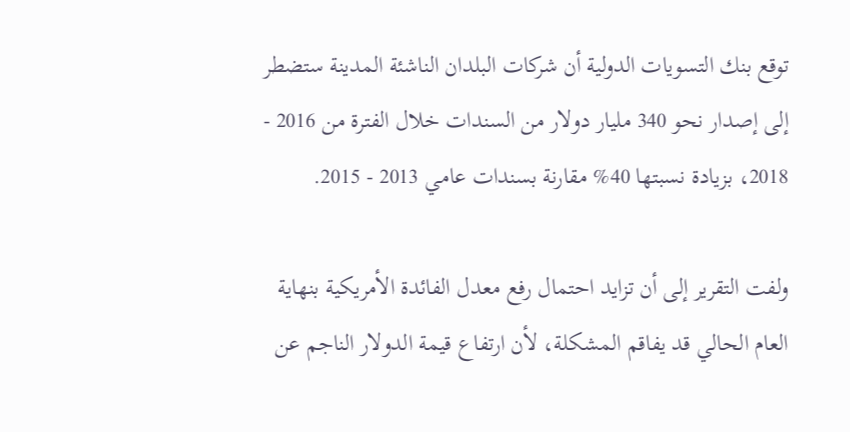توقع بنك التسويات الدولية أن شركات البلدان الناشئة المدينة ستضطر إلى إصدار نحو 340 مليار دولار من السندات خلال الفترة من 2016 - 2018، بزيادة نسبتها 40% مقارنة بسندات عامي 2013 - 2015.

ولفت التقرير إلى أن تزايد احتمال رفع معدل الفائدة الأمريكية بنهاية العام الحالي قد يفاقم المشكلة، لأن ارتفاع قيمة الدولار الناجم عن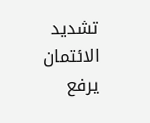تشديد الائتمان يرفع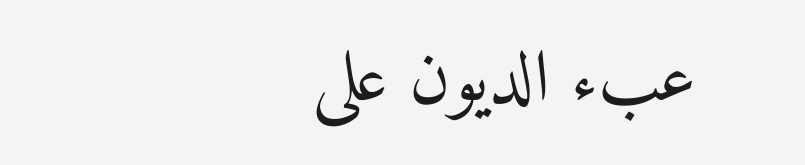عبء الديون على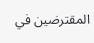المقترضين في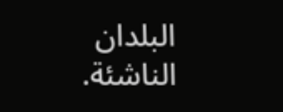البلدان الناشئة.